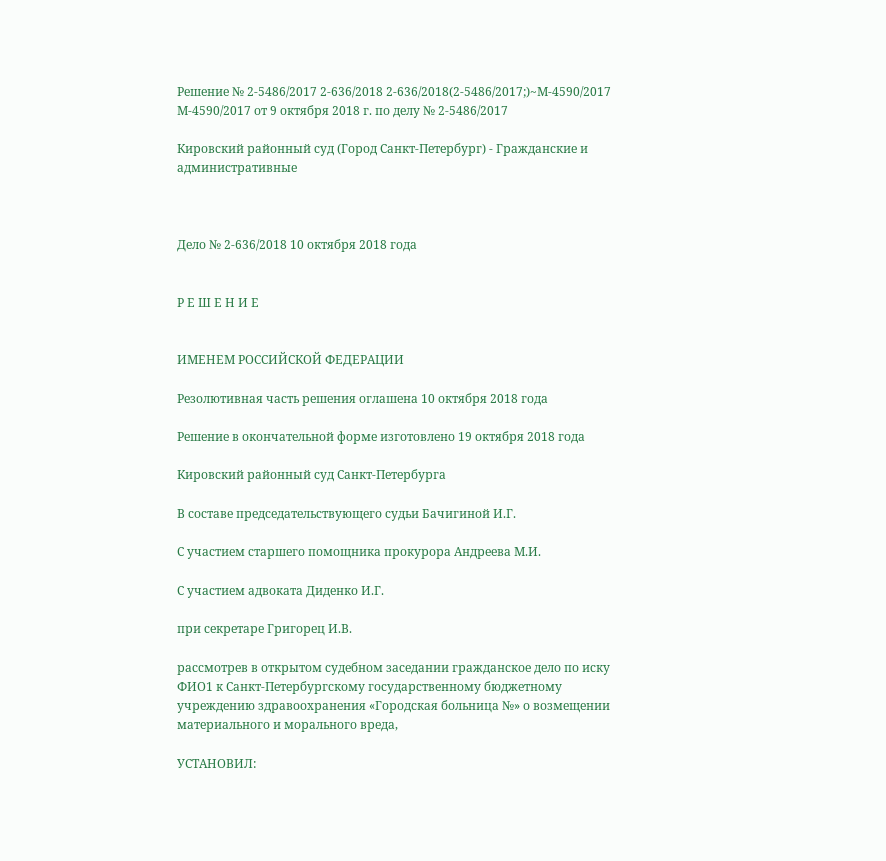Решение № 2-5486/2017 2-636/2018 2-636/2018(2-5486/2017;)~М-4590/2017 М-4590/2017 от 9 октября 2018 г. по делу № 2-5486/2017

Кировский районный суд (Город Санкт-Петербург) - Гражданские и административные



Дело № 2-636/2018 10 октября 2018 года


Р Е Ш Е Н И Е


ИМЕНЕМ РОССИЙСКОЙ ФЕДЕРАЦИИ

Резолютивная часть решения оглашена 10 октября 2018 года

Решение в окончательной форме изготовлено 19 октября 2018 года

Кировский районный суд Санкт-Петербурга

В составе председательствующего судьи Бачигиной И.Г.

С участием старшего помощника прокурора Андреева М.И.

С участием адвоката Диденко И.Г.

при секретаре Григорец И.В.

рассмотрев в открытом судебном заседании гражданское дело по иску ФИО1 к Санкт-Петербургскому государственному бюджетному учреждению здравоохранения «Городская больница №» о возмещении материального и морального вреда,

УСТАНОВИЛ: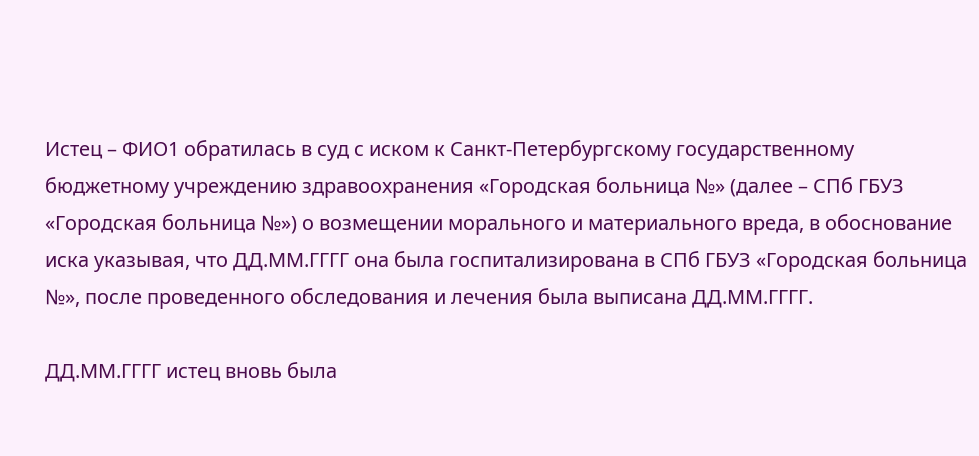Истец – ФИО1 обратилась в суд с иском к Санкт-Петербургскому государственному бюджетному учреждению здравоохранения «Городская больница №» (далее – СПб ГБУЗ «Городская больница №») о возмещении морального и материального вреда, в обоснование иска указывая, что ДД.ММ.ГГГГ она была госпитализирована в СПб ГБУЗ «Городская больница №», после проведенного обследования и лечения была выписана ДД.ММ.ГГГГ.

ДД.ММ.ГГГГ истец вновь была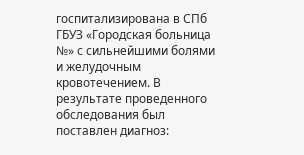госпитализирована в СПб ГБУЗ «Городская больница №» с сильнейшими болями и желудочным кровотечением. В результате проведенного обследования был поставлен диагноз: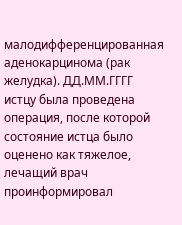малодифференцированная аденокарцинома (рак желудка). ДД.ММ.ГГГГ истцу была проведена операция, после которой состояние истца было оценено как тяжелое, лечащий врач проинформировал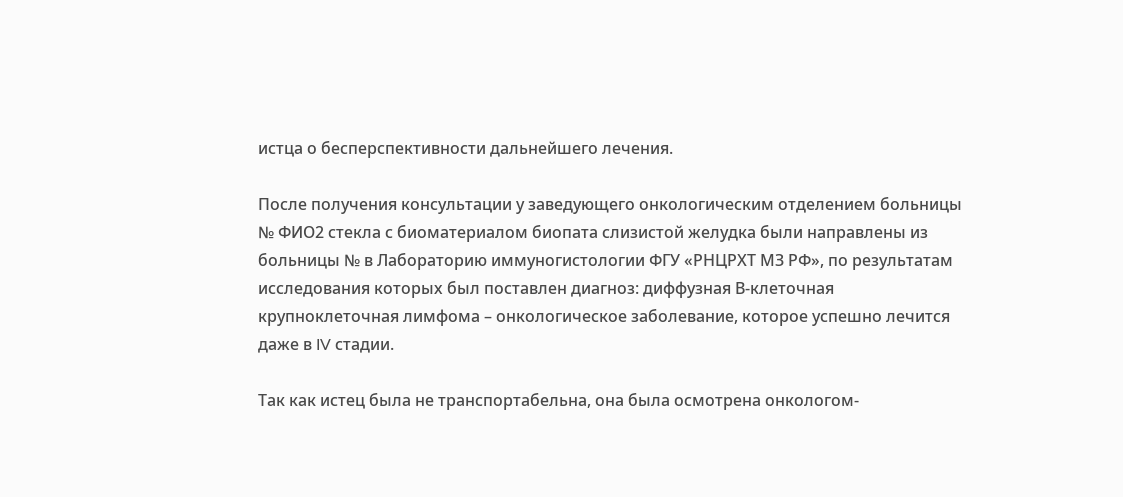истца о бесперспективности дальнейшего лечения.

После получения консультации у заведующего онкологическим отделением больницы № ФИО2 стекла с биоматериалом биопата слизистой желудка были направлены из больницы № в Лабораторию иммуногистологии ФГУ «РНЦРХТ МЗ РФ», по результатам исследования которых был поставлен диагноз: диффузная В-клеточная крупноклеточная лимфома – онкологическое заболевание, которое успешно лечится даже в IV стадии.

Так как истец была не транспортабельна, она была осмотрена онкологом-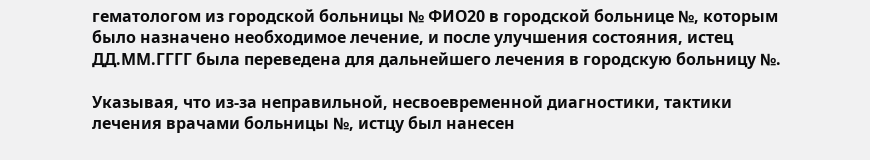гематологом из городской больницы № ФИО20 в городской больнице №, которым было назначено необходимое лечение, и после улучшения состояния, истец ДД.ММ.ГГГГ была переведена для дальнейшего лечения в городскую больницу №.

Указывая, что из-за неправильной, несвоевременной диагностики, тактики лечения врачами больницы №, истцу был нанесен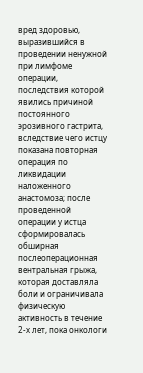вред здоровью, выразившийся в проведении ненужной при лимфоме операции, последствия которой явились причиной постоянного эрозивного гастрита, вследствие чего истцу показана повторная операция по ликвидации наложенного анастомоза; после проведенной операции у истца сформировалась обширная послеоперационная вентральная грыжа, которая доставляла боли и ограничивала физическую активность в течение 2-х лет, пока онкологи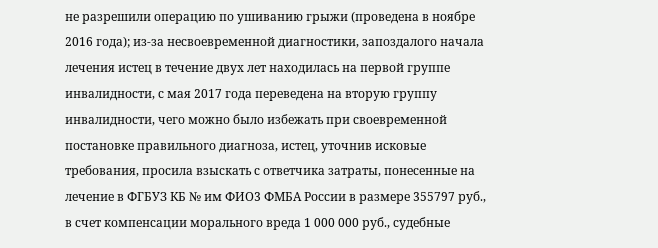не разрешили операцию по ушиванию грыжи (проведена в ноябре 2016 года); из-за несвоевременной диагностики, запоздалого начала лечения истец в течение двух лет находилась на первой группе инвалидности, с мая 2017 года переведена на вторую группу инвалидности, чего можно было избежать при своевременной постановке правильного диагноза, истец, уточнив исковые требования, просила взыскать с ответчика затраты, понесенные на лечение в ФГБУЗ КБ № им ФИО3 ФМБА России в размере 355797 руб., в счет компенсации морального вреда 1 000 000 руб., судебные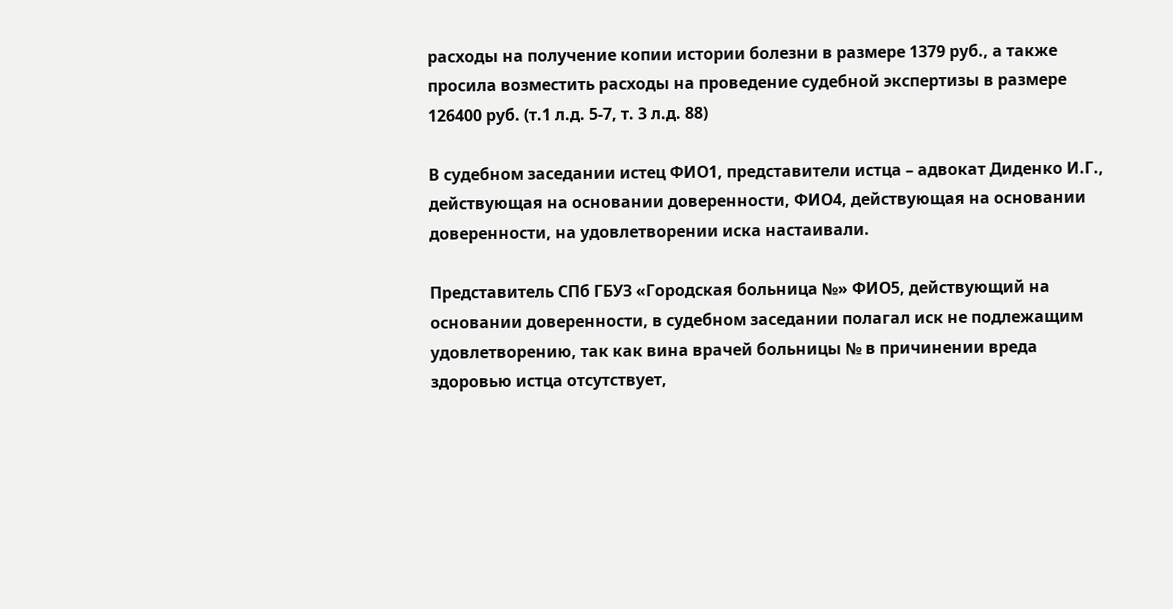расходы на получение копии истории болезни в размере 1379 руб., а также просила возместить расходы на проведение судебной экспертизы в размере 126400 руб. (т.1 л.д. 5-7, т. 3 л.д. 88)

В судебном заседании истец ФИО1, представители истца – адвокат Диденко И.Г., действующая на основании доверенности, ФИО4, действующая на основании доверенности, на удовлетворении иска настаивали.

Представитель СПб ГБУЗ «Городская больница №» ФИО5, действующий на основании доверенности, в судебном заседании полагал иск не подлежащим удовлетворению, так как вина врачей больницы № в причинении вреда здоровью истца отсутствует,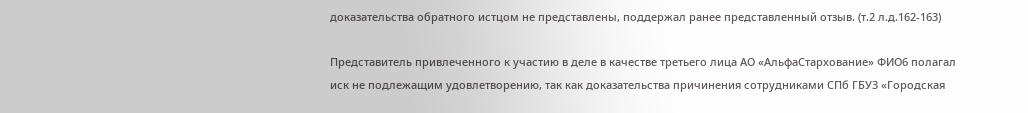доказательства обратного истцом не представлены, поддержал ранее представленный отзыв. (т.2 л.д.162-163)

Представитель привлеченного к участию в деле в качестве третьего лица АО «АльфаСтархование» ФИО6 полагал иск не подлежащим удовлетворению, так как доказательства причинения сотрудниками СПб ГБУЗ «Городская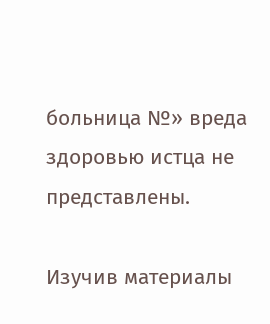больница №» вреда здоровью истца не представлены.

Изучив материалы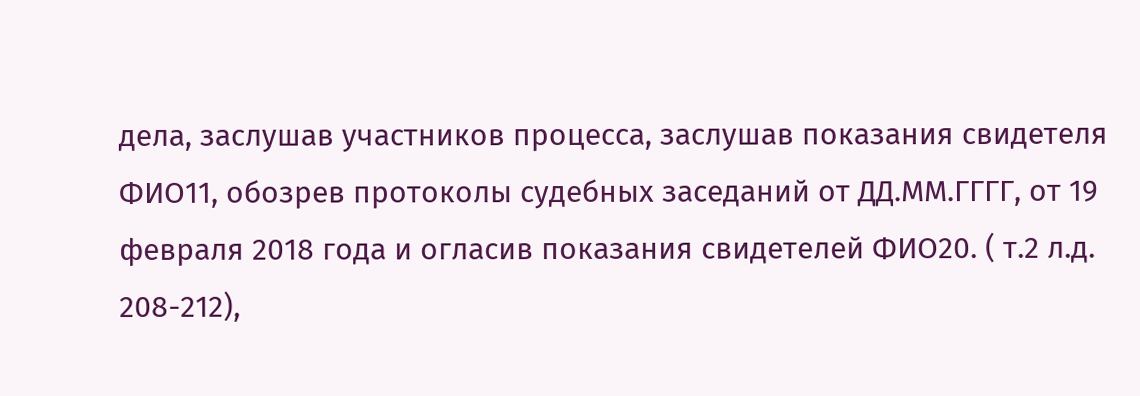дела, заслушав участников процесса, заслушав показания свидетеля ФИО11, обозрев протоколы судебных заседаний от ДД.ММ.ГГГГ, от 19 февраля 2018 года и огласив показания свидетелей ФИО20. ( т.2 л.д. 208-212),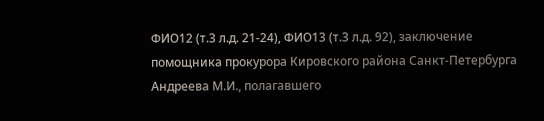ФИО12 (т.3 л.д. 21-24), ФИО13 (т.3 л.д. 92), заключение помощника прокурора Кировского района Санкт-Петербурга Андреева М.И., полагавшего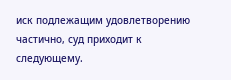иск подлежащим удовлетворению частично, суд приходит к следующему.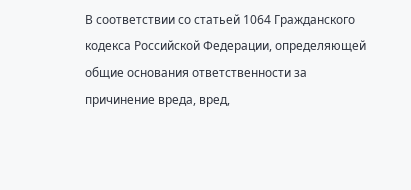В соответствии со статьей 1064 Гражданского кодекса Российской Федерации, определяющей общие основания ответственности за причинение вреда, вред,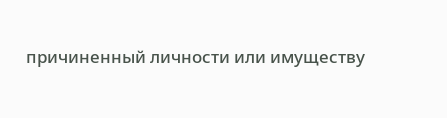причиненный личности или имуществу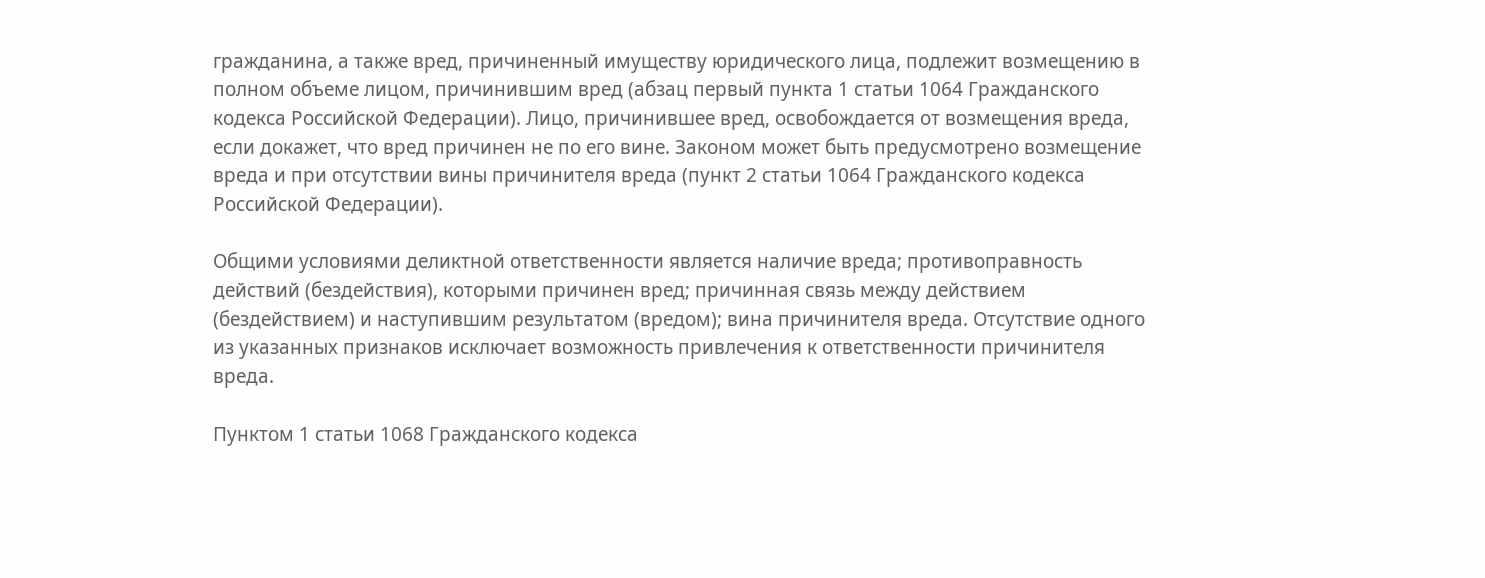гражданина, а также вред, причиненный имуществу юридического лица, подлежит возмещению в полном объеме лицом, причинившим вред (абзац первый пункта 1 статьи 1064 Гражданского кодекса Российской Федерации). Лицо, причинившее вред, освобождается от возмещения вреда, если докажет, что вред причинен не по его вине. Законом может быть предусмотрено возмещение вреда и при отсутствии вины причинителя вреда (пункт 2 статьи 1064 Гражданского кодекса Российской Федерации).

Общими условиями деликтной ответственности является наличие вреда; противоправность действий (бездействия), которыми причинен вред; причинная связь между действием (бездействием) и наступившим результатом (вредом); вина причинителя вреда. Отсутствие одного из указанных признаков исключает возможность привлечения к ответственности причинителя вреда.

Пунктом 1 статьи 1068 Гражданского кодекса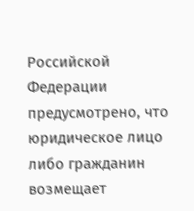Российской Федерации предусмотрено, что юридическое лицо либо гражданин возмещает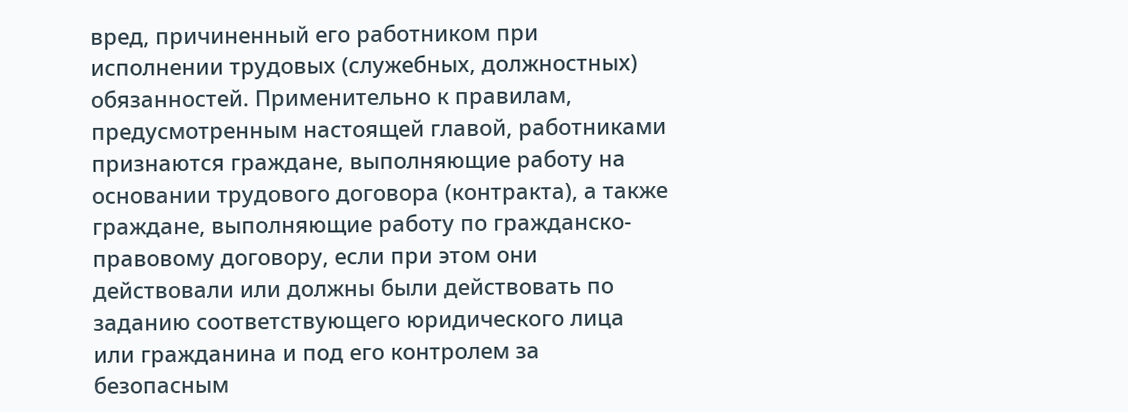вред, причиненный его работником при исполнении трудовых (служебных, должностных) обязанностей. Применительно к правилам, предусмотренным настоящей главой, работниками признаются граждане, выполняющие работу на основании трудового договора (контракта), а также граждане, выполняющие работу по гражданско-правовому договору, если при этом они действовали или должны были действовать по заданию соответствующего юридического лица или гражданина и под его контролем за безопасным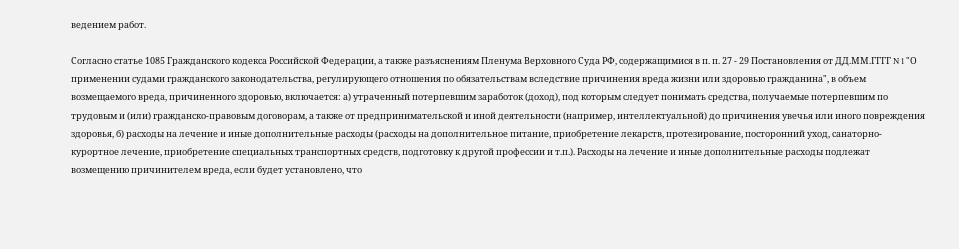ведением работ.

Согласно статье 1085 Гражданского кодекса Российской Федерации, а также разъяснениям Пленума Верховного Суда РФ, содержащимися в п. п. 27 - 29 Постановления от ДД.ММ.ГГГГ N 1 "О применении судами гражданского законодательства, регулирующего отношения по обязательствам вследствие причинения вреда жизни или здоровью гражданина", в объем возмещаемого вреда, причиненного здоровью, включается: а) утраченный потерпевшим заработок (доход), под которым следует понимать средства, получаемые потерпевшим по трудовым и (или) гражданско-правовым договорам, а также от предпринимательской и иной деятельности (например, интеллектуальной) до причинения увечья или иного повреждения здоровья, б) расходы на лечение и иные дополнительные расходы (расходы на дополнительное питание, приобретение лекарств, протезирование, посторонний уход, санаторно-курортное лечение, приобретение специальных транспортных средств, подготовку к другой профессии и т.п.). Расходы на лечение и иные дополнительные расходы подлежат возмещению причинителем вреда, если будет установлено, что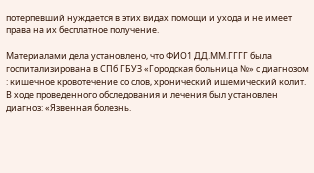потерпевший нуждается в этих видах помощи и ухода и не имеет права на их бесплатное получение.

Материалами дела установлено, что ФИО1 ДД.ММ.ГГГГ была госпитализирована в СПб ГБУЗ «Городская больница №» с диагнозом : кишечное кровотечение со слов, хронический ишемический колит. В ходе проведенного обследования и лечения был установлен диагноз: «Язвенная болезнь.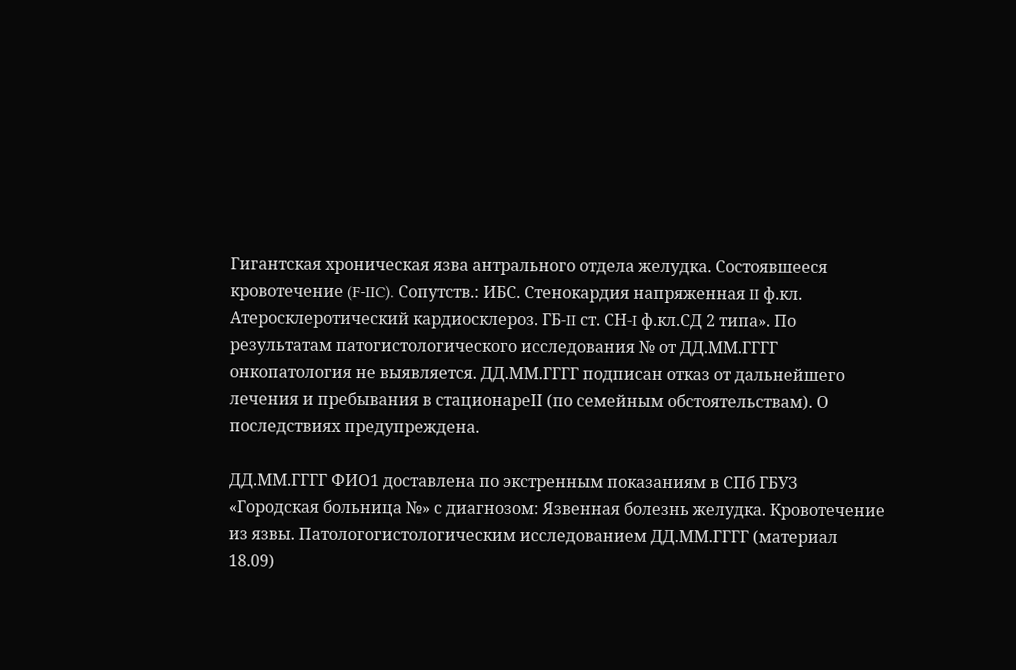Гигантская хроническая язва антрального отдела желудка. Состоявшееся кровотечение (F-IIC). Сопутств.: ИБС. Стенокардия напряженная II ф.кл. Атеросклеротический кардиосклероз. ГБ-II ст. СН-I ф.кл.СД 2 типа». По результатам патогистологического исследования № от ДД.ММ.ГГГГ онкопатология не выявляется. ДД.ММ.ГГГГ подписан отказ от дальнейшего лечения и пребывания в стационареII (по семейным обстоятельствам). О последствиях предупреждена.

ДД.ММ.ГГГГ ФИО1 доставлена по экстренным показаниям в СПб ГБУЗ «Городская больница №» с диагнозом: Язвенная болезнь желудка. Кровотечение из язвы. Патологогистологическим исследованием ДД.ММ.ГГГГ (материал 18.09)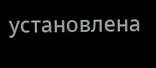установлена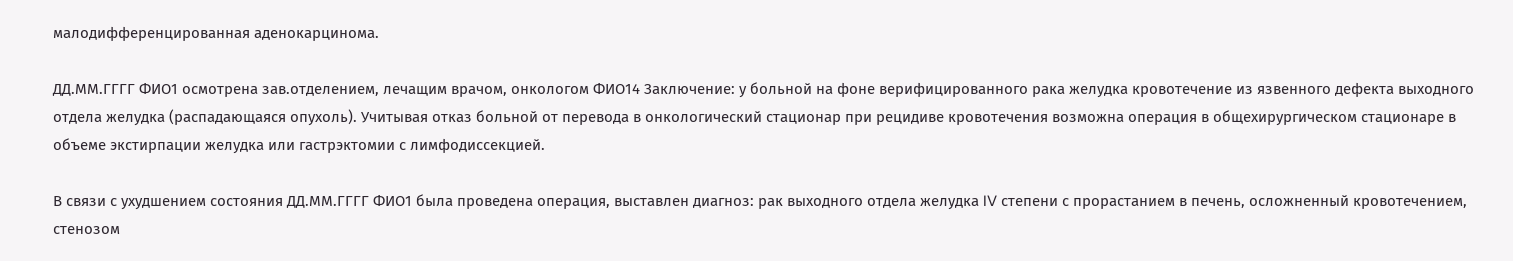малодифференцированная аденокарцинома.

ДД.ММ.ГГГГ ФИО1 осмотрена зав.отделением, лечащим врачом, онкологом ФИО14 Заключение: у больной на фоне верифицированного рака желудка кровотечение из язвенного дефекта выходного отдела желудка (распадающаяся опухоль). Учитывая отказ больной от перевода в онкологический стационар при рецидиве кровотечения возможна операция в общехирургическом стационаре в объеме экстирпации желудка или гастрэктомии с лимфодиссекцией.

В связи с ухудшением состояния ДД.ММ.ГГГГ ФИО1 была проведена операция, выставлен диагноз: рак выходного отдела желудка IV степени с прорастанием в печень, осложненный кровотечением, стенозом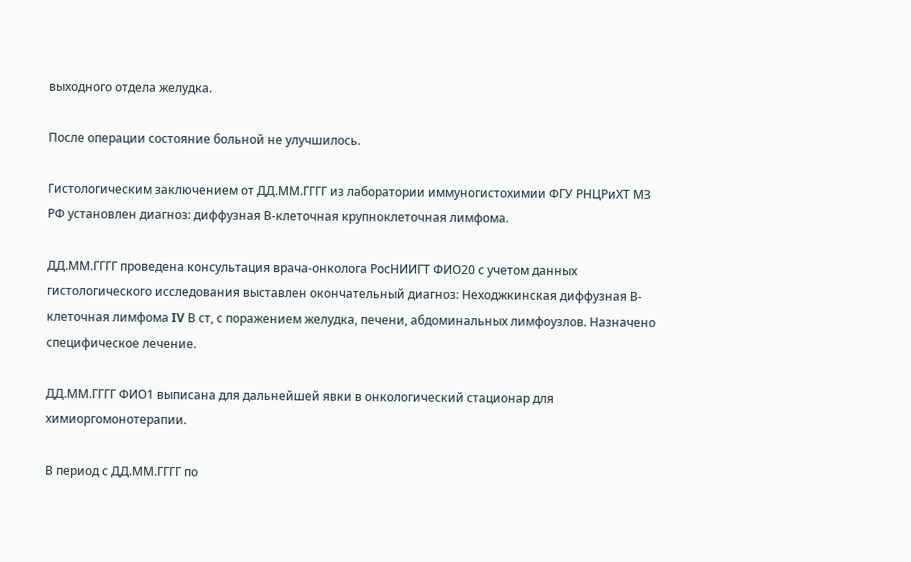выходного отдела желудка.

После операции состояние больной не улучшилось.

Гистологическим заключением от ДД.ММ.ГГГГ из лаборатории иммуногистохимии ФГУ РНЦРиХТ МЗ РФ установлен диагноз: диффузная В-клеточная крупноклеточная лимфома.

ДД.ММ.ГГГГ проведена консультация врача-онколога РосНИИГТ ФИО20 с учетом данных гистологического исследования выставлен окончательный диагноз: Неходжкинская диффузная В-клеточная лимфома IV В ст, с поражением желудка, печени, абдоминальных лимфоузлов. Назначено специфическое лечение.

ДД.ММ.ГГГГ ФИО1 выписана для дальнейшей явки в онкологический стационар для химиоргомонотерапии.

В период с ДД.ММ.ГГГГ по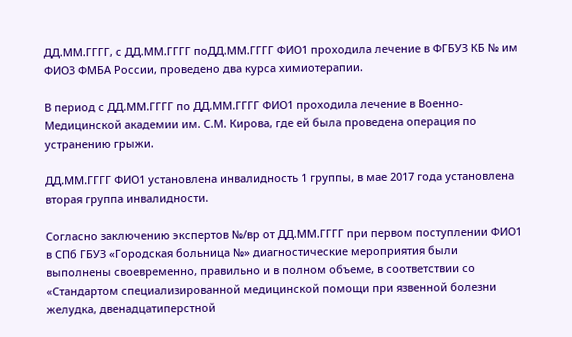ДД.ММ.ГГГГ, с ДД.ММ.ГГГГ поДД.ММ.ГГГГ ФИО1 проходила лечение в ФГБУЗ КБ № им ФИО3 ФМБА России, проведено два курса химиотерапии.

В период с ДД.ММ.ГГГГ по ДД.ММ.ГГГГ ФИО1 проходила лечение в Военно-Медицинской академии им. С.М. Кирова, где ей была проведена операция по устранению грыжи.

ДД.ММ.ГГГГ ФИО1 установлена инвалидность 1 группы, в мае 2017 года установлена вторая группа инвалидности.

Согласно заключению экспертов №/вр от ДД.ММ.ГГГГ при первом поступлении ФИО1 в СПб ГБУЗ «Городская больница №» диагностические мероприятия были выполнены своевременно, правильно и в полном объеме, в соответствии со «Стандартом специализированной медицинской помощи при язвенной болезни желудка, двенадцатиперстной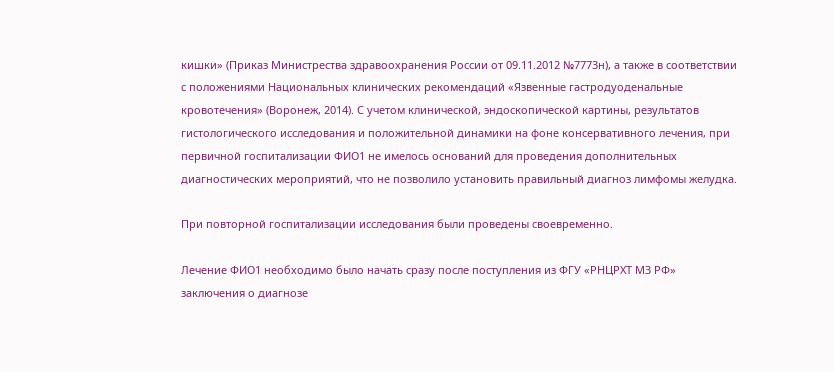кишки» (Приказ Министрества здравоохранения России от 09.11.2012 №7773н), а также в соответствии с положениями Национальных клинических рекомендаций «Язвенные гастродуоденальные кровотечения» (Воронеж, 2014). С учетом клинической, эндоскопической картины, результатов гистологического исследования и положительной динамики на фоне консервативного лечения, при первичной госпитализации ФИО1 не имелось оснований для проведения дополнительных диагностических мероприятий, что не позволило установить правильный диагноз лимфомы желудка.

При повторной госпитализации исследования были проведены своевременно.

Лечение ФИО1 необходимо было начать сразу после поступления из ФГУ «РНЦРХТ МЗ РФ» заключения о диагнозе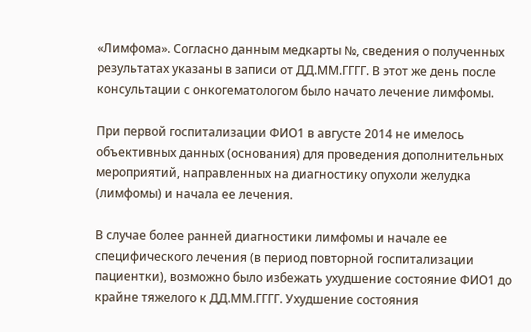«Лимфома». Согласно данным медкарты №, сведения о полученных результатах указаны в записи от ДД.ММ.ГГГГ. В этот же день после консультации с онкогематологом было начато лечение лимфомы.

При первой госпитализации ФИО1 в августе 2014 не имелось объективных данных (основания) для проведения дополнительных мероприятий, направленных на диагностику опухоли желудка (лимфомы) и начала ее лечения.

В случае более ранней диагностики лимфомы и начале ее специфического лечения (в период повторной госпитализации пациентки), возможно было избежать ухудшение состояние ФИО1 до крайне тяжелого к ДД.ММ.ГГГГ. Ухудшение состояния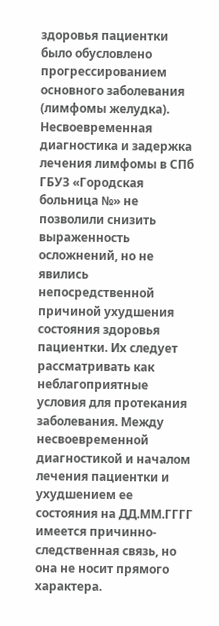здоровья пациентки было обусловлено прогрессированием основного заболевания (лимфомы желудка). Несвоевременная диагностика и задержка лечения лимфомы в СПб ГБУЗ «Городская больница №» не позволили снизить выраженность осложнений, но не явились непосредственной причиной ухудшения состояния здоровья пациентки. Их следует рассматривать как неблагоприятные условия для протекания заболевания. Между несвоевременной диагностикой и началом лечения пациентки и ухудшением ее состояния на ДД.ММ.ГГГГ имеется причинно-следственная связь, но она не носит прямого характера.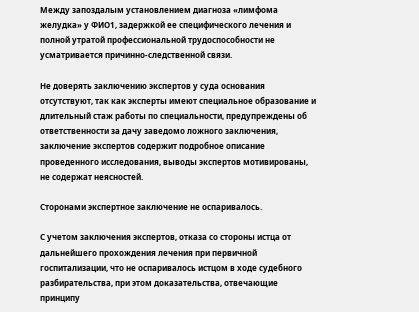Между запоздалым установлением диагноза «лимфома желудка» у ФИО1, задержкой ее специфического лечения и полной утратой профессиональной трудоспособности не усматривается причинно-следственной связи.

Не доверять заключению экспертов у суда основания отсутствуют, так как эксперты имеют специальное образование и длительный стаж работы по специальности, предупреждены об ответственности за дачу заведомо ложного заключения, заключение экспертов содержит подробное описание проведенного исследования, выводы экспертов мотивированы, не содержат неясностей.

Сторонами экспертное заключение не оспаривалось.

С учетом заключения экспертов, отказа со стороны истца от дальнейшего прохождения лечения при первичной госпитализации, что не оспаривалось истцом в ходе судебного разбирательства, при этом доказательства, отвечающие принципу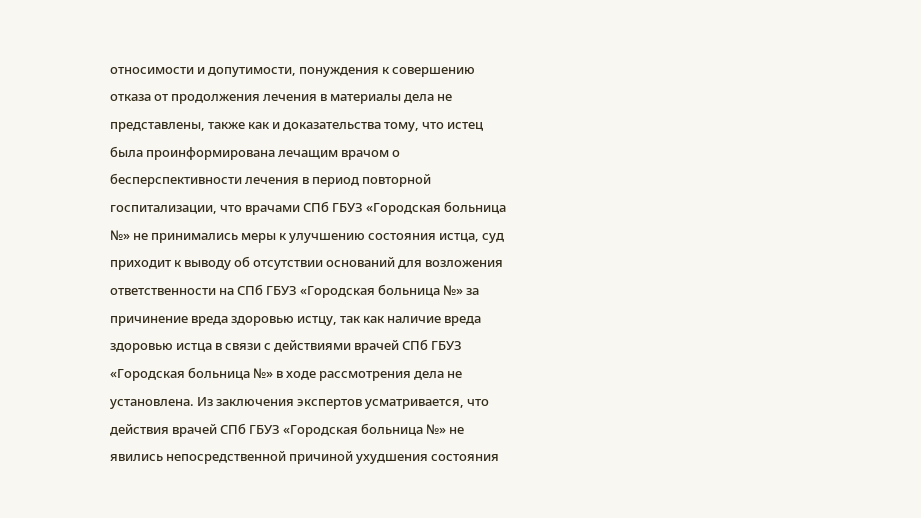относимости и допутимости, понуждения к совершению отказа от продолжения лечения в материалы дела не представлены, также как и доказательства тому, что истец была проинформирована лечащим врачом о бесперспективности лечения в период повторной госпитализации, что врачами СПб ГБУЗ «Городская больница №» не принимались меры к улучшению состояния истца, суд приходит к выводу об отсутствии оснований для возложения ответственности на СПб ГБУЗ «Городская больница №» за причинение вреда здоровью истцу, так как наличие вреда здоровью истца в связи с действиями врачей СПб ГБУЗ «Городская больница №» в ходе рассмотрения дела не установлена. Из заключения экспертов усматривается, что действия врачей СПб ГБУЗ «Городская больница №» не явились непосредственной причиной ухудшения состояния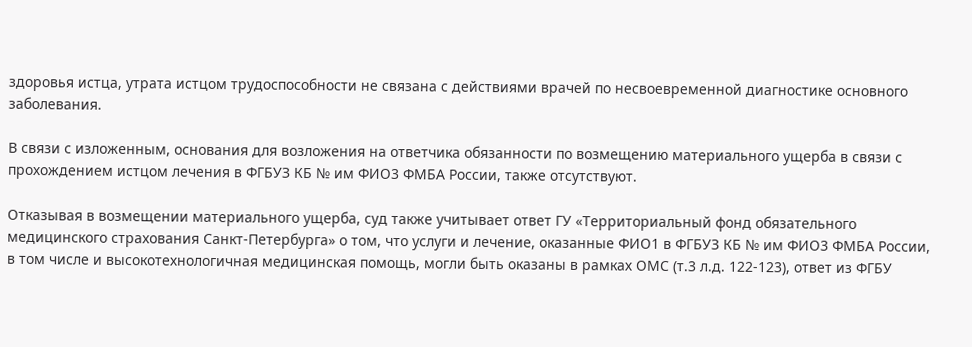здоровья истца, утрата истцом трудоспособности не связана с действиями врачей по несвоевременной диагностике основного заболевания.

В связи с изложенным, основания для возложения на ответчика обязанности по возмещению материального ущерба в связи с прохождением истцом лечения в ФГБУЗ КБ № им ФИО3 ФМБА России, также отсутствуют.

Отказывая в возмещении материального ущерба, суд также учитывает ответ ГУ «Территориальный фонд обязательного медицинского страхования Санкт-Петербурга» о том, что услуги и лечение, оказанные ФИО1 в ФГБУЗ КБ № им ФИО3 ФМБА России, в том числе и высокотехнологичная медицинская помощь, могли быть оказаны в рамках ОМС (т.3 л.д. 122-123), ответ из ФГБУ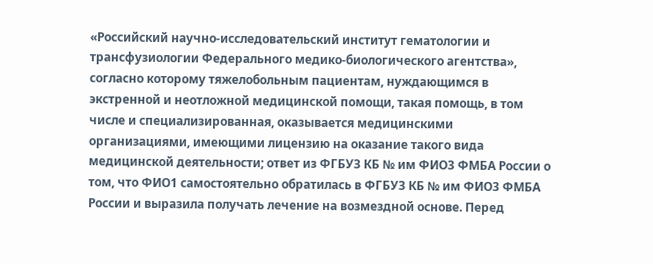«Российский научно-исследовательский институт гематологии и трансфузиологии Федерального медико-биологического агентства», согласно которому тяжелобольным пациентам, нуждающимся в экстренной и неотложной медицинской помощи, такая помощь, в том числе и специализированная, оказывается медицинскими организациями, имеющими лицензию на оказание такого вида медицинской деятельности; ответ из ФГБУЗ КБ № им ФИО3 ФМБА России о том, что ФИО1 самостоятельно обратилась в ФГБУЗ КБ № им ФИО3 ФМБА России и выразила получать лечение на возмездной основе. Перед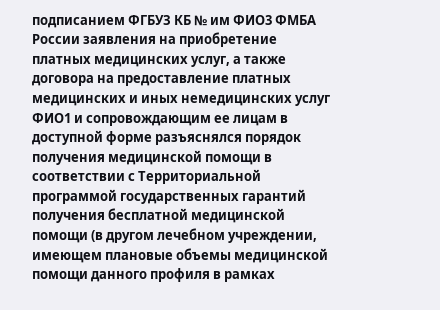подписанием ФГБУЗ КБ № им ФИО3 ФМБА России заявления на приобретение платных медицинских услуг, а также договора на предоставление платных медицинских и иных немедицинских услуг ФИО1 и сопровождающим ее лицам в доступной форме разъяснялся порядок получения медицинской помощи в соответствии с Территориальной программой государственных гарантий получения бесплатной медицинской помощи (в другом лечебном учреждении, имеющем плановые объемы медицинской помощи данного профиля в рамках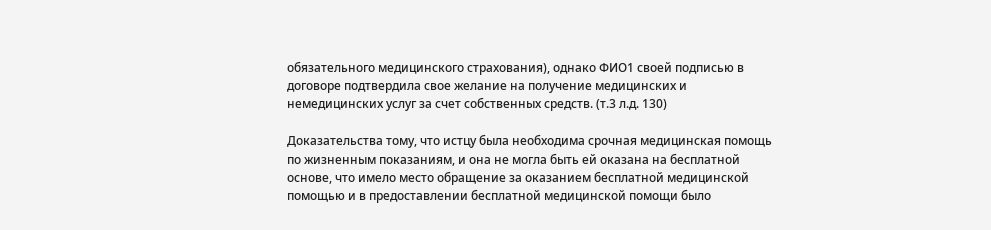обязательного медицинского страхования), однако ФИО1 своей подписью в договоре подтвердила свое желание на получение медицинских и немедицинских услуг за счет собственных средств. (т.3 л.д. 130)

Доказательства тому, что истцу была необходима срочная медицинская помощь по жизненным показаниям, и она не могла быть ей оказана на бесплатной основе, что имело место обращение за оказанием бесплатной медицинской помощью и в предоставлении бесплатной медицинской помощи было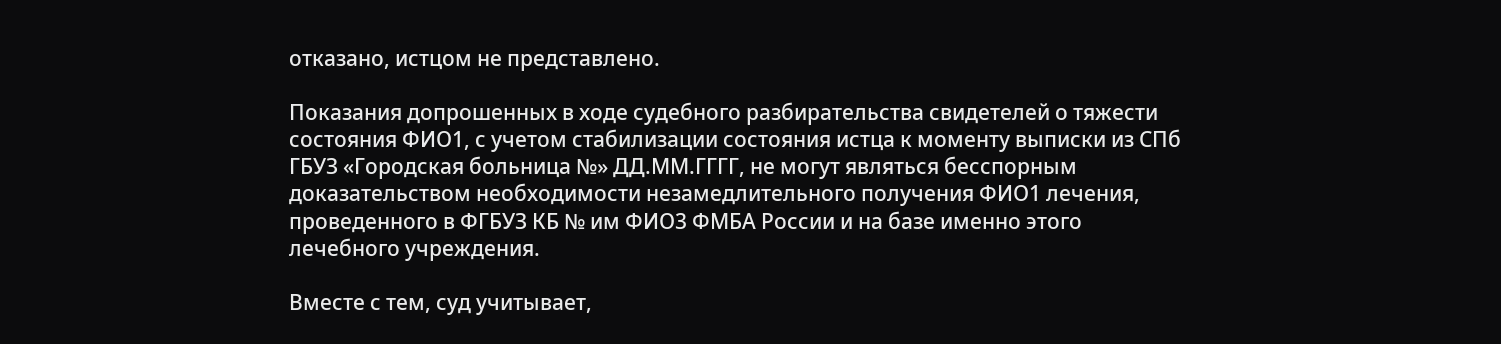отказано, истцом не представлено.

Показания допрошенных в ходе судебного разбирательства свидетелей о тяжести состояния ФИО1, с учетом стабилизации состояния истца к моменту выписки из СПб ГБУЗ «Городская больница №» ДД.ММ.ГГГГ, не могут являться бесспорным доказательством необходимости незамедлительного получения ФИО1 лечения, проведенного в ФГБУЗ КБ № им ФИО3 ФМБА России и на базе именно этого лечебного учреждения.

Вместе с тем, суд учитывает,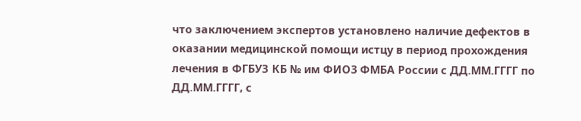что заключением экспертов установлено наличие дефектов в оказании медицинской помощи истцу в период прохождения лечения в ФГБУЗ КБ № им ФИО3 ФМБА России с ДД.ММ.ГГГГ по ДД.ММ.ГГГГ, с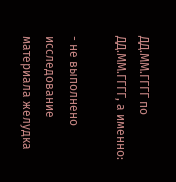ДД.ММ.ГГГГ по ДД.ММ.ГГГГ, а именно:

- не выполнено исследование материала желудка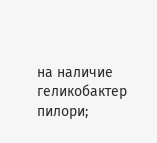на наличие геликобактер пилори;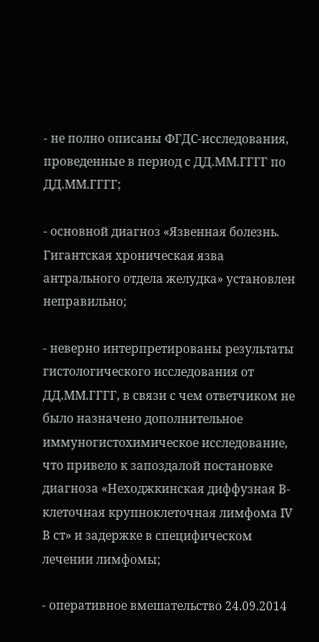- не полно описаны ФГДС-исследования, проведенные в период с ДД.ММ.ГГГГ по ДД.ММ.ГГГГ;

- основной диагноз «Язвенная болезнь. Гигантская хроническая язва антрального отдела желудка» установлен неправильно;

- неверно интерпретированы результаты гистологического исследования от ДД.ММ.ГГГГ, в связи с чем ответчиком не было назначено дополнительное иммуногистохимическое исследование, что привело к запоздалой постановке диагноза «Неходжкинская диффузная В-клеточная крупноклеточная лимфома IV В ст» и задержке в специфическом лечении лимфомы;

- оперативное вмешательство 24.09.2014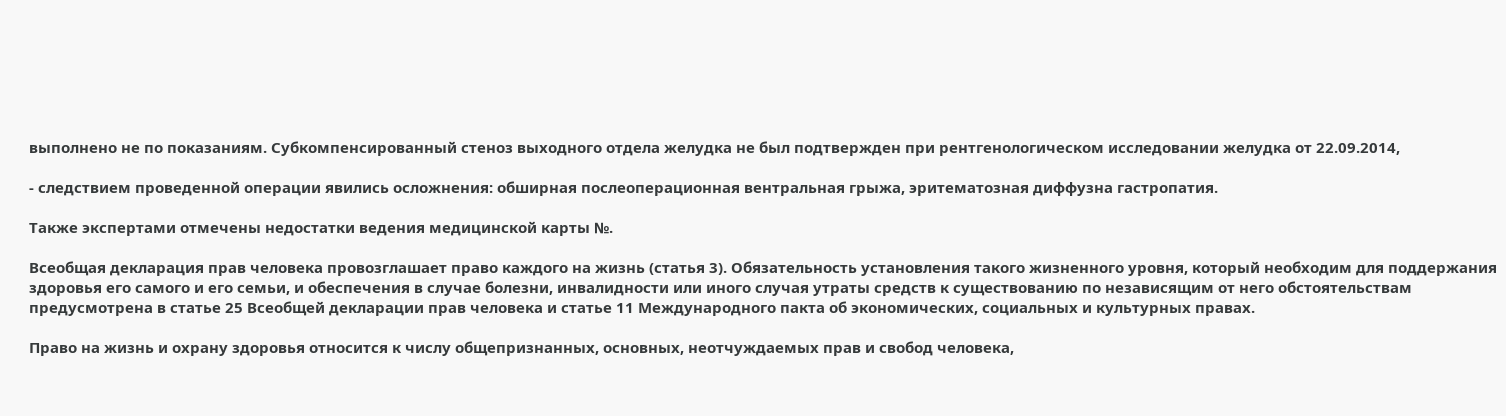выполнено не по показаниям. Субкомпенсированный стеноз выходного отдела желудка не был подтвержден при рентгенологическом исследовании желудка от 22.09.2014,

- следствием проведенной операции явились осложнения: обширная послеоперационная вентральная грыжа, эритематозная диффузна гастропатия.

Также экспертами отмечены недостатки ведения медицинской карты №.

Всеобщая декларация прав человека провозглашает право каждого на жизнь (статья 3). Обязательность установления такого жизненного уровня, который необходим для поддержания здоровья его самого и его семьи, и обеспечения в случае болезни, инвалидности или иного случая утраты средств к существованию по независящим от него обстоятельствам предусмотрена в статье 25 Всеобщей декларации прав человека и статье 11 Международного пакта об экономических, социальных и культурных правах.

Право на жизнь и охрану здоровья относится к числу общепризнанных, основных, неотчуждаемых прав и свобод человека,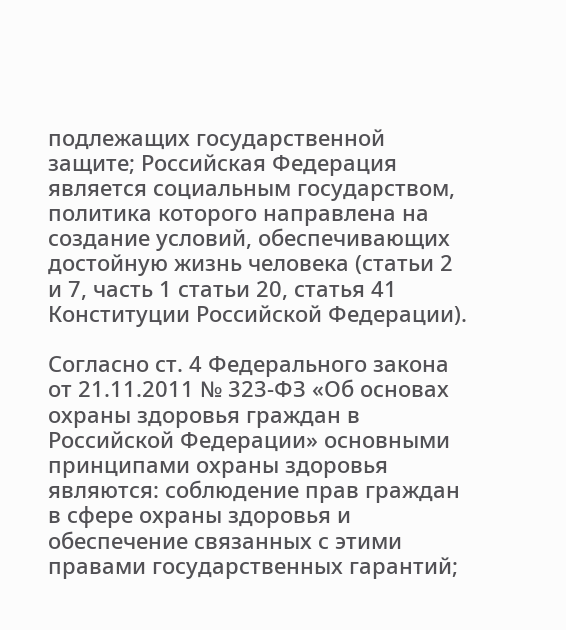подлежащих государственной защите; Российская Федерация является социальным государством, политика которого направлена на создание условий, обеспечивающих достойную жизнь человека (статьи 2 и 7, часть 1 статьи 20, статья 41 Конституции Российской Федерации).

Согласно ст. 4 Федерального закона от 21.11.2011 № 323-ФЗ «Об основах охраны здоровья граждан в Российской Федерации» основными принципами охраны здоровья являются: соблюдение прав граждан в сфере охраны здоровья и обеспечение связанных с этими правами государственных гарантий;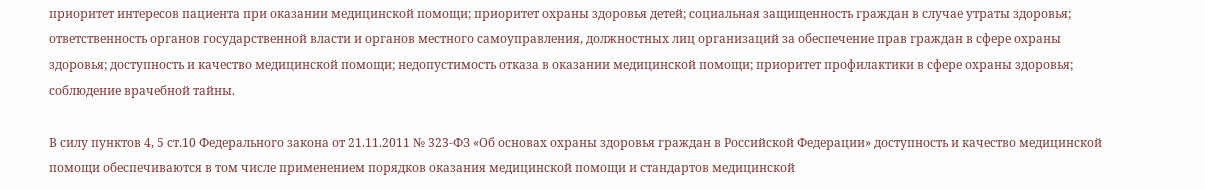приоритет интересов пациента при оказании медицинской помощи; приоритет охраны здоровья детей; социальная защищенность граждан в случае утраты здоровья; ответственность органов государственной власти и органов местного самоуправления, должностных лиц организаций за обеспечение прав граждан в сфере охраны здоровья; доступность и качество медицинской помощи; недопустимость отказа в оказании медицинской помощи; приоритет профилактики в сфере охраны здоровья; соблюдение врачебной тайны.

В силу пунктов 4, 5 ст.10 Федерального закона от 21.11.2011 № 323-ФЗ «Об основах охраны здоровья граждан в Российской Федерации» доступность и качество медицинской помощи обеспечиваются в том числе применением порядков оказания медицинской помощи и стандартов медицинской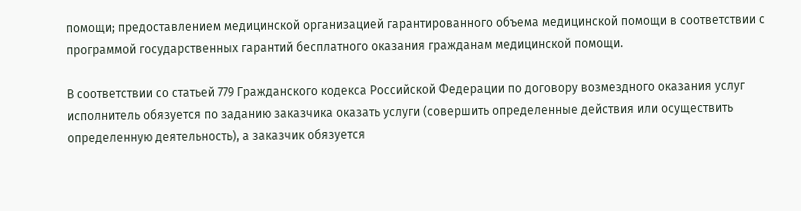помощи; предоставлением медицинской организацией гарантированного объема медицинской помощи в соответствии с программой государственных гарантий бесплатного оказания гражданам медицинской помощи.

В соответствии со статьей 779 Гражданского кодекса Российской Федерации по договору возмездного оказания услуг исполнитель обязуется по заданию заказчика оказать услуги (совершить определенные действия или осуществить определенную деятельность), а заказчик обязуется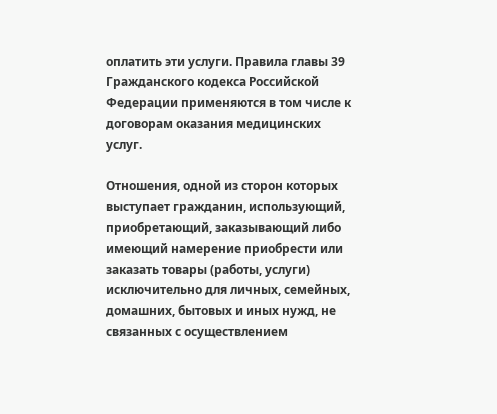оплатить эти услуги. Правила главы 39 Гражданского кодекса Российской Федерации применяются в том числе к договорам оказания медицинских услуг.

Отношения, одной из сторон которых выступает гражданин, использующий, приобретающий, заказывающий либо имеющий намерение приобрести или заказать товары (работы, услуги) исключительно для личных, семейных, домашних, бытовых и иных нужд, не связанных с осуществлением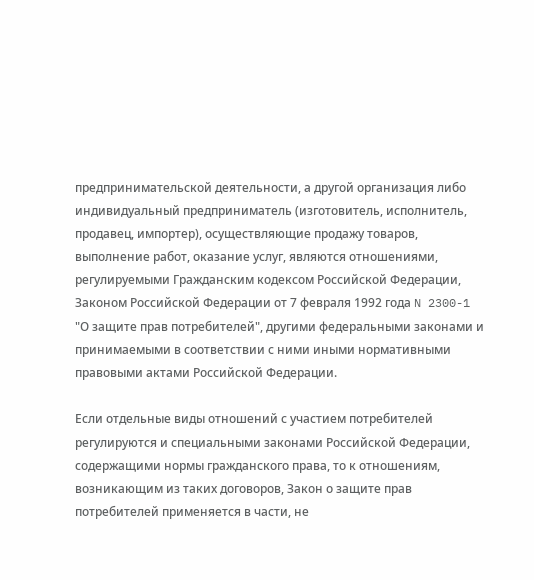предпринимательской деятельности, а другой организация либо индивидуальный предприниматель (изготовитель, исполнитель, продавец, импортер), осуществляющие продажу товаров, выполнение работ, оказание услуг, являются отношениями, регулируемыми Гражданским кодексом Российской Федерации, Законом Российской Федерации от 7 февраля 1992 года N 2300-1 "О защите прав потребителей", другими федеральными законами и принимаемыми в соответствии с ними иными нормативными правовыми актами Российской Федерации.

Если отдельные виды отношений с участием потребителей регулируются и специальными законами Российской Федерации, содержащими нормы гражданского права, то к отношениям, возникающим из таких договоров, Закон о защите прав потребителей применяется в части, не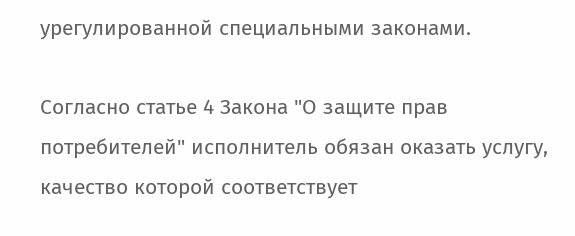урегулированной специальными законами.

Согласно статье 4 Закона "О защите прав потребителей" исполнитель обязан оказать услугу, качество которой соответствует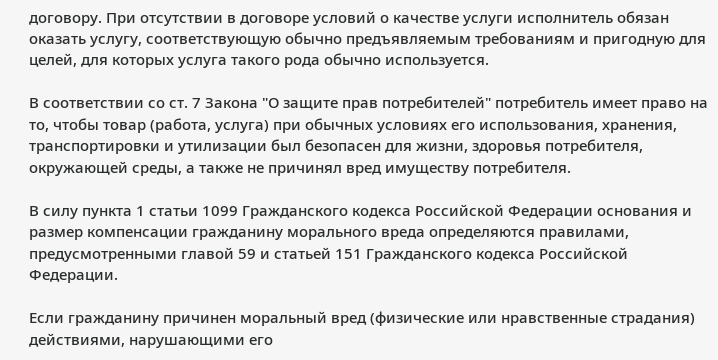договору. При отсутствии в договоре условий о качестве услуги исполнитель обязан оказать услугу, соответствующую обычно предъявляемым требованиям и пригодную для целей, для которых услуга такого рода обычно используется.

В соответствии со ст. 7 Закона "О защите прав потребителей" потребитель имеет право на то, чтобы товар (работа, услуга) при обычных условиях его использования, хранения, транспортировки и утилизации был безопасен для жизни, здоровья потребителя, окружающей среды, а также не причинял вред имуществу потребителя.

В силу пункта 1 статьи 1099 Гражданского кодекса Российской Федерации основания и размер компенсации гражданину морального вреда определяются правилами, предусмотренными главой 59 и статьей 151 Гражданского кодекса Российской Федерации.

Если гражданину причинен моральный вред (физические или нравственные страдания) действиями, нарушающими его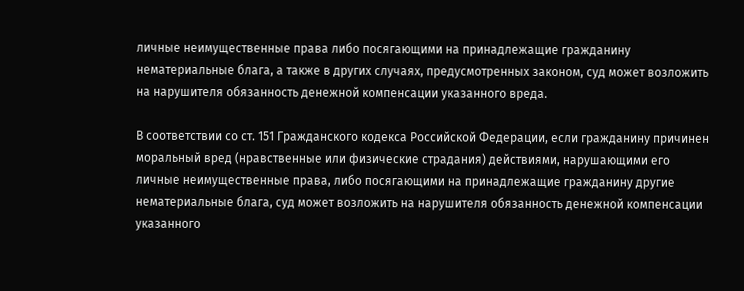личные неимущественные права либо посягающими на принадлежащие гражданину нематериальные блага, а также в других случаях, предусмотренных законом, суд может возложить на нарушителя обязанность денежной компенсации указанного вреда.

В соответствии со ст. 151 Гражданского кодекса Российской Федерации, если гражданину причинен моральный вред (нравственные или физические страдания) действиями, нарушающими его личные неимущественные права, либо посягающими на принадлежащие гражданину другие нематериальные блага, суд может возложить на нарушителя обязанность денежной компенсации указанного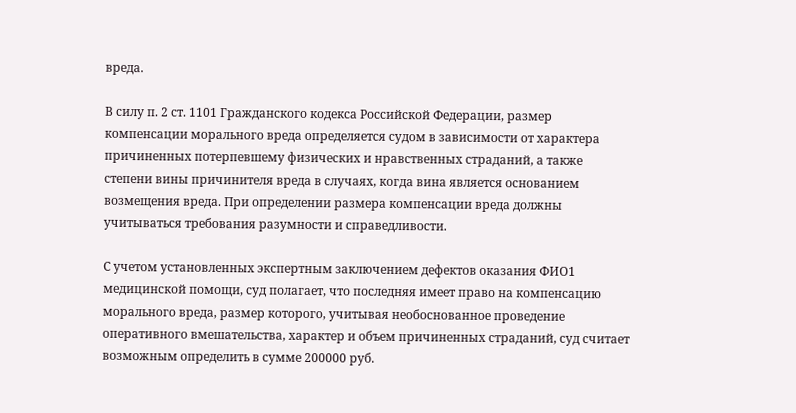вреда.

В силу п. 2 ст. 1101 Гражданского кодекса Российской Федерации, размер компенсации морального вреда определяется судом в зависимости от характера причиненных потерпевшему физических и нравственных страданий, а также степени вины причинителя вреда в случаях, когда вина является основанием возмещения вреда. При определении размера компенсации вреда должны учитываться требования разумности и справедливости.

С учетом установленных экспертным заключением дефектов оказания ФИО1 медицинской помощи, суд полагает, что последняя имеет право на компенсацию морального вреда, размер которого, учитывая необоснованное проведение оперативного вмешательства, характер и объем причиненных страданий, суд считает возможным определить в сумме 200000 руб.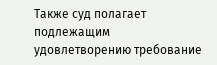Также суд полагает подлежащим удовлетворению требование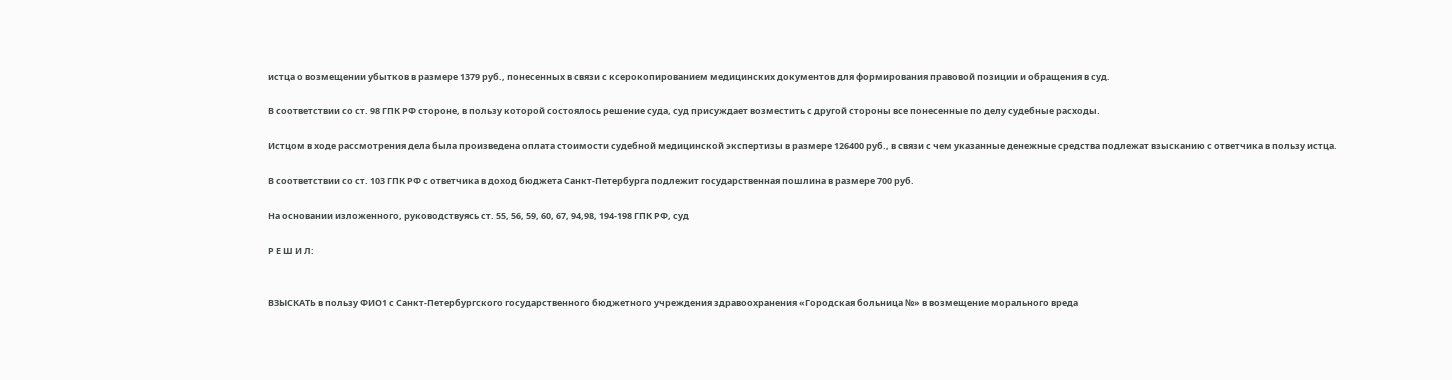истца о возмещении убытков в размере 1379 руб., понесенных в связи с ксерокопированием медицинских документов для формирования правовой позиции и обращения в суд.

В соответствии со ст. 98 ГПК РФ стороне, в пользу которой состоялось решение суда, суд присуждает возместить с другой стороны все понесенные по делу судебные расходы.

Истцом в ходе рассмотрения дела была произведена оплата стоимости судебной медицинской экспертизы в размере 126400 руб., в связи с чем указанные денежные средства подлежат взысканию с ответчика в пользу истца.

В соответствии со ст. 103 ГПК РФ с ответчика в доход бюджета Санкт-Петербурга подлежит государственная пошлина в размере 700 руб.

На основании изложенного, руководствуясь ст. 55, 56, 59, 60, 67, 94,98, 194-198 ГПК РФ, суд

Р Е Ш И Л:


ВЗЫСКАТЬ в пользу ФИО1 с Санкт-Петербургского государственного бюджетного учреждения здравоохранения «Городская больница №» в возмещение морального вреда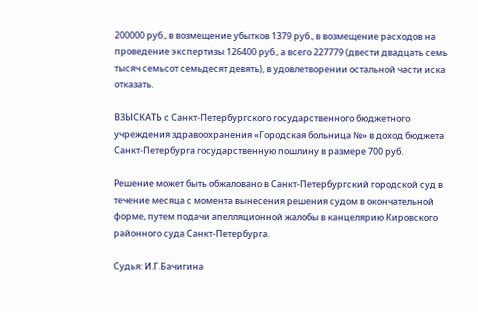200000 руб., в возмещение убытков 1379 руб., в возмещение расходов на проведение экспертизы 126400 руб., а всего 227779 (двести двадцать семь тысяч семьсот семьдесят девять), в удовлетворении остальной части иска отказать.

ВЗЫСКАТЬ с Санкт-Петербургского государственного бюджетного учреждения здравоохранения «Городская больница №» в доход бюджета Санкт-Петербурга государственную пошлину в размере 700 руб.

Решение может быть обжаловано в Санкт-Петербургский городской суд в течение месяца с момента вынесения решения судом в окончательной форме, путем подачи апелляционной жалобы в канцелярию Кировского районного суда Санкт-Петербурга.

Судья: И.Г.Бачигина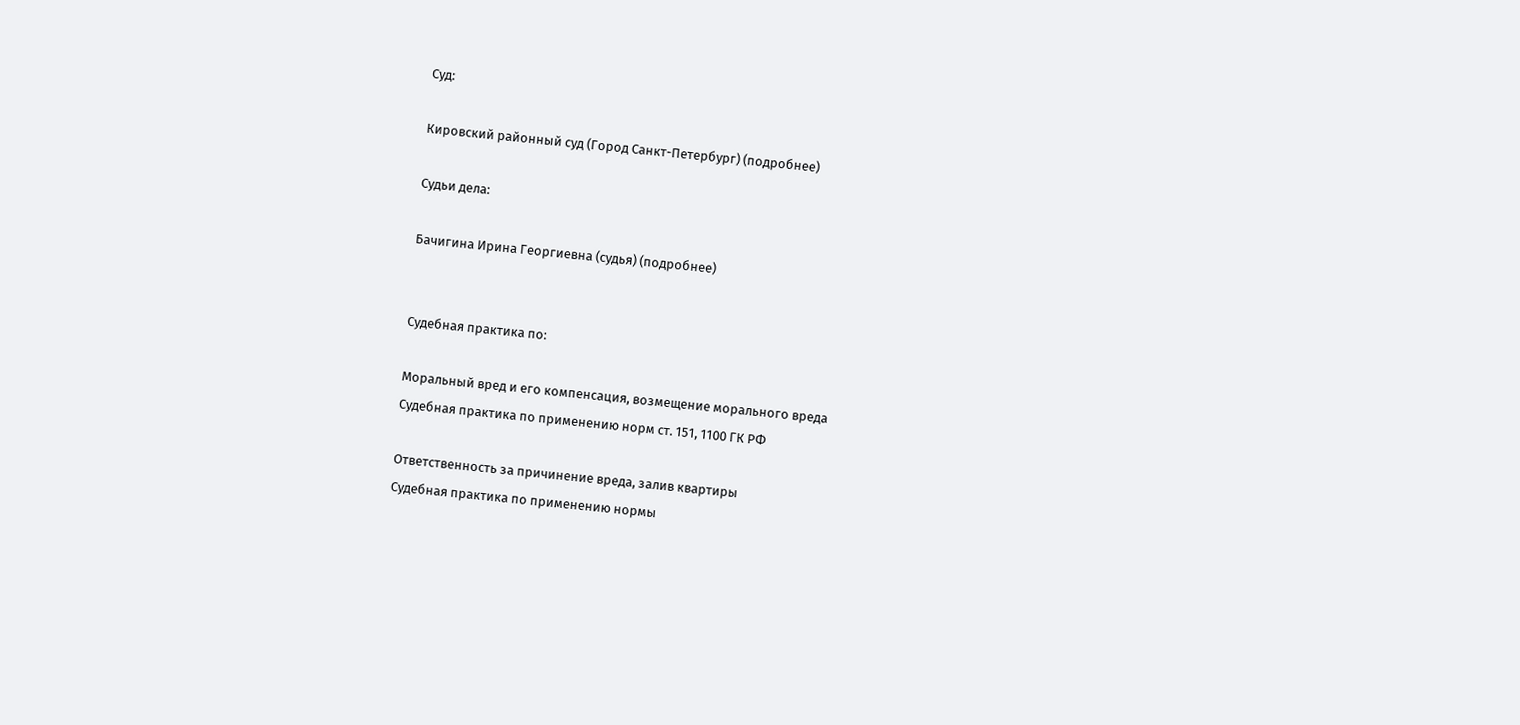Суд:

Кировский районный суд (Город Санкт-Петербург) (подробнее)

Судьи дела:

Бачигина Ирина Георгиевна (судья) (подробнее)


Судебная практика по:

Моральный вред и его компенсация, возмещение морального вреда
Судебная практика по применению норм ст. 151, 1100 ГК РФ

Ответственность за причинение вреда, залив квартиры
Судебная практика по применению нормы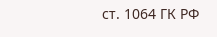ст. 1064 ГК РФ